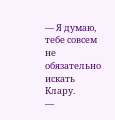— Я думаю, тебе совсем не обязательно искать Клару.
—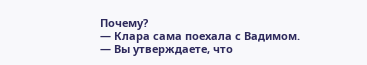Почему?
— Клара сама поехала с Вадимом.
— Вы утверждаете, что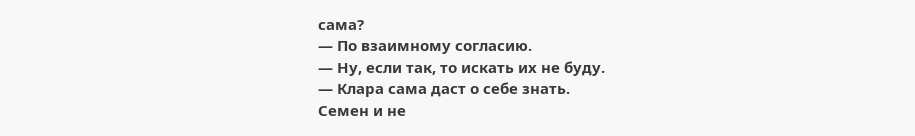сама?
— По взаимному согласию.
— Ну, если так, то искать их не буду.
— Клара сама даст о себе знать.
Семен и не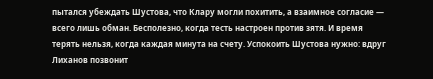пытался убеждать Шустова, что Клару могли похитить, а взаимное согласие — всего лишь обман. Бесполезно, когда тесть настроен против зятя. И время терять нельзя, когда каждая минута на счету. Успокоить Шустова нужно: вдруг Лиханов позвонит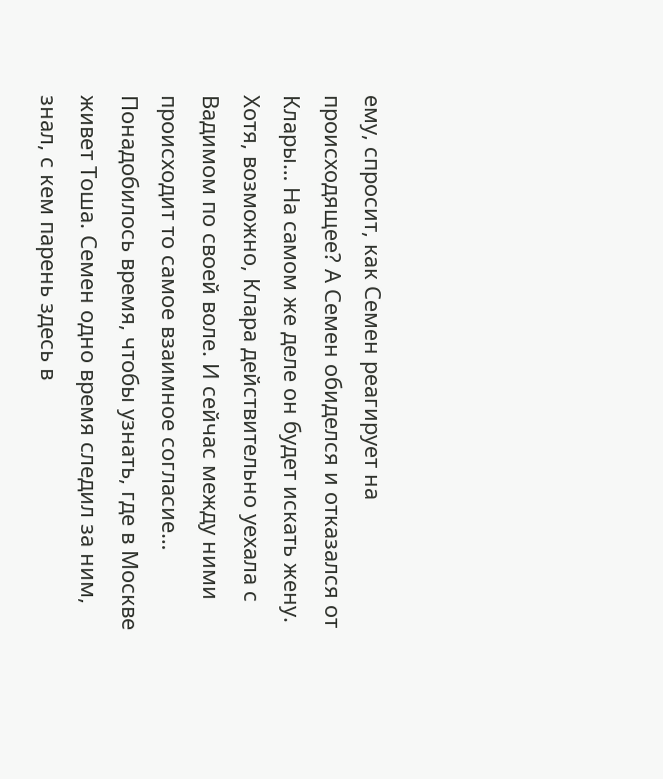ему, спросит, как Семен реагирует на происходящее? А Семен обиделся и отказался от Клары… На самом же деле он будет искать жену. Хотя, возможно, Клара действительно уехала с Вадимом по своей воле. И сейчас между ними происходит то самое взаимное согласие…
Понадобилось время, чтобы узнать, где в Москве живет Тоша. Семен одно время следил за ним, знал, с кем парень здесь в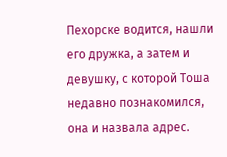Пехорске водится, нашли его дружка, а затем и девушку, с которой Тоша недавно познакомился, она и назвала адрес.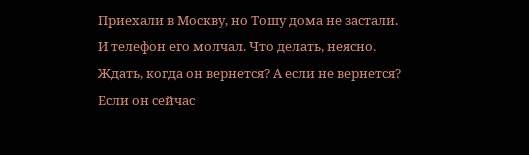Приехали в Москву, но Тошу дома не застали. И телефон его молчал. Что делать, неясно. Ждать, когда он вернется? А если не вернется? Если он сейчас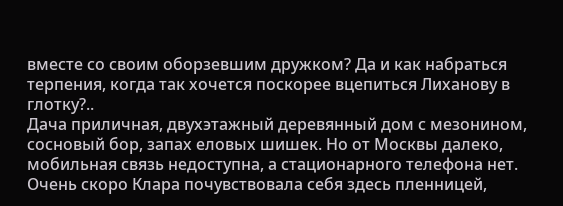вместе со своим оборзевшим дружком? Да и как набраться терпения, когда так хочется поскорее вцепиться Лиханову в глотку?..
Дача приличная, двухэтажный деревянный дом с мезонином, сосновый бор, запах еловых шишек. Но от Москвы далеко, мобильная связь недоступна, а стационарного телефона нет. Очень скоро Клара почувствовала себя здесь пленницей,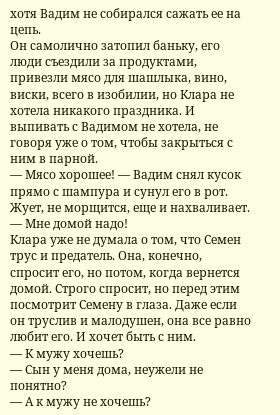хотя Вадим не собирался сажать ее на цепь.
Он самолично затопил баньку, его люди съездили за продуктами, привезли мясо для шашлыка, вино, виски, всего в изобилии, но Клара не хотела никакого праздника. И выпивать с Вадимом не хотела, не говоря уже о том, чтобы закрыться с ним в парной.
— Мясо хорошее! — Вадим снял кусок прямо с шампура и сунул его в рот. Жует, не морщится, еще и нахваливает.
— Мне домой надо!
Клара уже не думала о том, что Семен трус и предатель. Она, конечно, спросит его, но потом, когда вернется домой. Строго спросит, но перед этим посмотрит Семену в глаза. Даже если он труслив и малодушен, она все равно любит его. И хочет быть с ним.
— К мужу хочешь?
— Сын у меня дома, неужели не понятно?
— А к мужу не хочешь?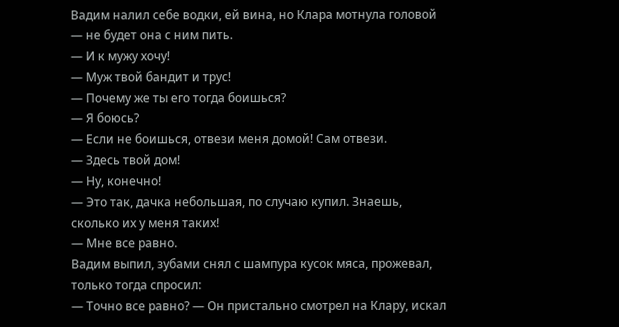Вадим налил себе водки, ей вина, но Клара мотнула головой — не будет она с ним пить.
— И к мужу хочу!
— Муж твой бандит и трус!
— Почему же ты его тогда боишься?
— Я боюсь?
— Если не боишься, отвези меня домой! Сам отвези.
— Здесь твой дом!
— Ну, конечно!
— Это так, дачка небольшая, по случаю купил. Знаешь, сколько их у меня таких!
— Мне все равно.
Вадим выпил, зубами снял с шампура кусок мяса, прожевал, только тогда спросил:
— Точно все равно? — Он пристально смотрел на Клару, искал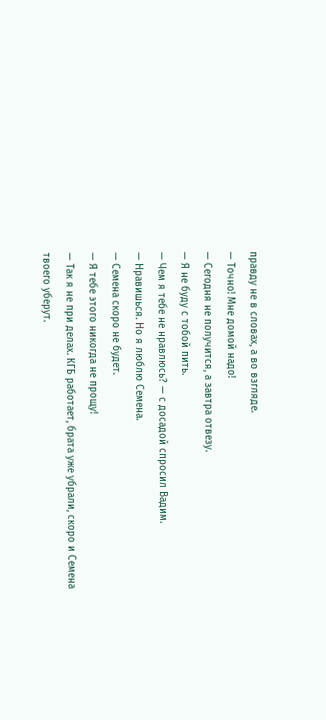правду не в словах, а во взгляде.
— Точно! Мне домой надо!
— Сегодня не получится, а завтра отвезу.
— Я не буду с тобой пить.
— Чем я тебе не нравлюсь? — с досадой спросил Вадим.
— Нравишься. Но я люблю Семена.
— Семена скоро не будет.
— Я тебе этого никогда не прощу!
— Так я не при делах. КГБ работает, брата уже убрали, скоро и Семена твоего уберут.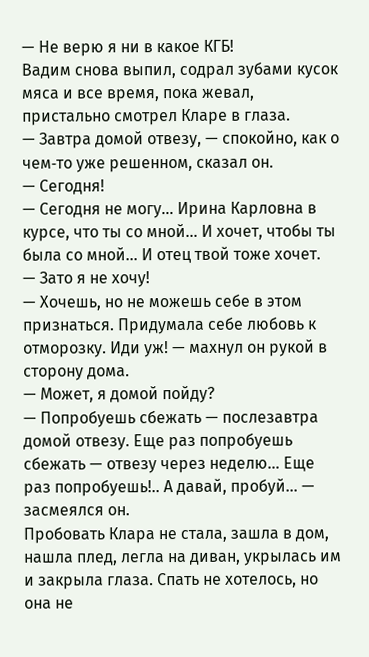— Не верю я ни в какое КГБ!
Вадим снова выпил, содрал зубами кусок мяса и все время, пока жевал, пристально смотрел Кларе в глаза.
— Завтра домой отвезу, — спокойно, как о чем‐то уже решенном, сказал он.
— Сегодня!
— Сегодня не могу… Ирина Карловна в курсе, что ты со мной… И хочет, чтобы ты была со мной… И отец твой тоже хочет.
— Зато я не хочу!
— Хочешь, но не можешь себе в этом признаться. Придумала себе любовь к отморозку. Иди уж! — махнул он рукой в сторону дома.
— Может, я домой пойду?
— Попробуешь сбежать — послезавтра домой отвезу. Еще раз попробуешь сбежать — отвезу через неделю… Еще раз попробуешь!.. А давай, пробуй… — засмеялся он.
Пробовать Клара не стала, зашла в дом, нашла плед, легла на диван, укрылась им и закрыла глаза. Спать не хотелось, но она не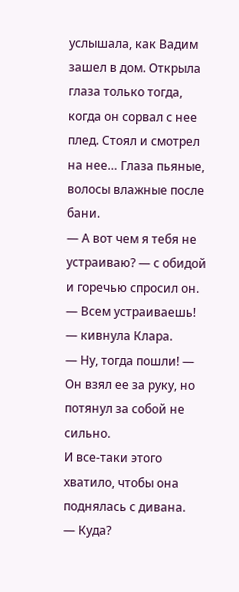услышала, как Вадим зашел в дом. Открыла глаза только тогда, когда он сорвал с нее плед. Стоял и смотрел на нее… Глаза пьяные, волосы влажные после бани.
— А вот чем я тебя не устраиваю? — с обидой и горечью спросил он.
— Всем устраиваешь! — кивнула Клара.
— Ну, тогда пошли! — Он взял ее за руку, но потянул за собой не сильно.
И все‐таки этого хватило, чтобы она поднялась с дивана.
— Куда?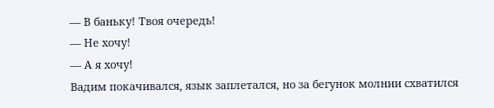— В баньку! Твоя очередь!
— Не хочу!
— А я хочу!
Вадим покачивался, язык заплетался, но за бегунок молнии схватился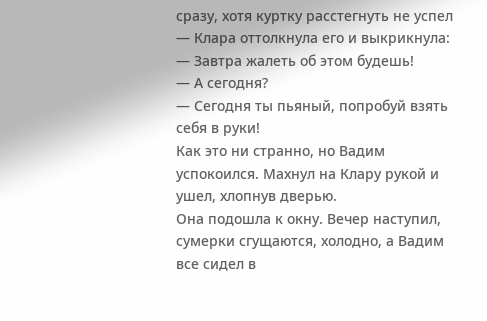сразу, хотя куртку расстегнуть не успел — Клара оттолкнула его и выкрикнула:
— Завтра жалеть об этом будешь!
— А сегодня?
— Сегодня ты пьяный, попробуй взять себя в руки!
Как это ни странно, но Вадим успокоился. Махнул на Клару рукой и ушел, хлопнув дверью.
Она подошла к окну. Вечер наступил, сумерки сгущаются, холодно, а Вадим все сидел в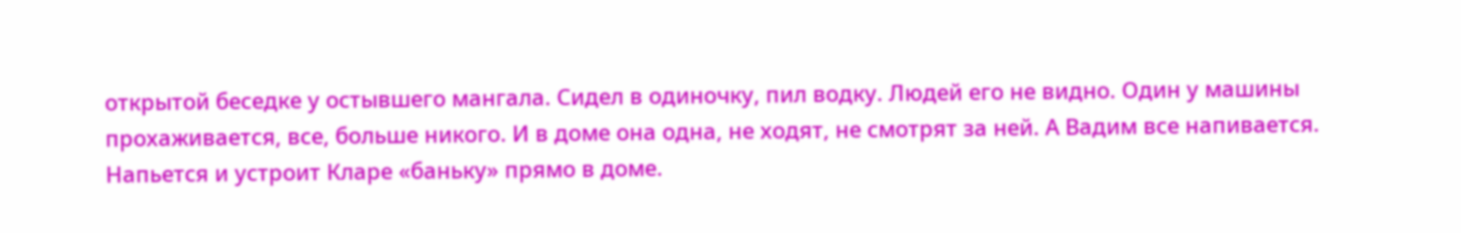открытой беседке у остывшего мангала. Сидел в одиночку, пил водку. Людей его не видно. Один у машины прохаживается, все, больше никого. И в доме она одна, не ходят, не смотрят за ней. А Вадим все напивается. Напьется и устроит Кларе «баньку» прямо в доме.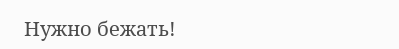Нужно бежать!